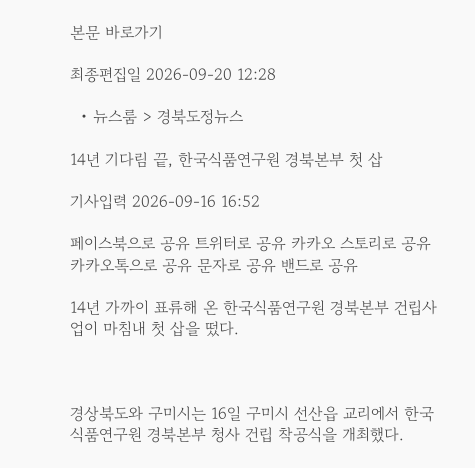본문 바로가기

최종편집일 2026-09-20 12:28

  • 뉴스룸 > 경북도정뉴스

14년 기다림 끝, 한국식품연구원 경북본부 첫 삽

기사입력 2026-09-16 16:52

페이스북으로 공유 트위터로 공유 카카오 스토리로 공유 카카오톡으로 공유 문자로 공유 밴드로 공유

14년 가까이 표류해 온 한국식품연구원 경북본부 건립사업이 마침내 첫 삽을 떴다.



경상북도와 구미시는 16일 구미시 선산읍 교리에서 한국식품연구원 경북본부 청사 건립 착공식을 개최했다.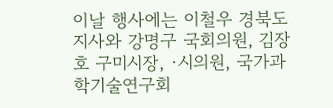이날 행사에는 이철우 경북도지사와 강명구 국회의원, 김장호 구미시장, ·시의원, 국가과학기술연구회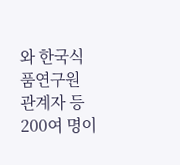와 한국식품연구원 관계자 등 200여 명이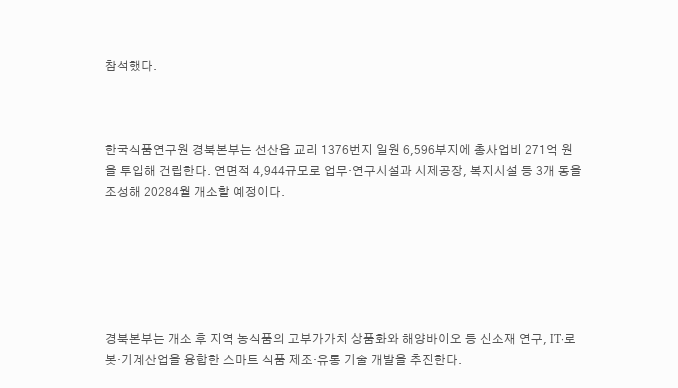참석했다.



한국식품연구원 경북본부는 선산읍 교리 1376번지 일원 6,596부지에 총사업비 271억 원을 투입해 건립한다. 연면적 4,944규모로 업무·연구시설과 시제공장, 복지시설 등 3개 동을 조성해 20284월 개소할 예정이다.






경북본부는 개소 후 지역 농식품의 고부가가치 상품화와 해양바이오 등 신소재 연구, IT·로봇·기계산업을 융합한 스마트 식품 제조·유통 기술 개발을 추진한다.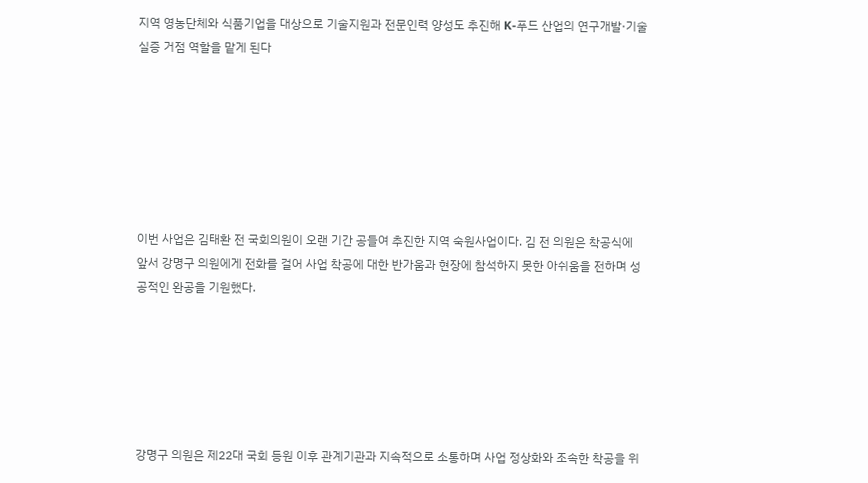지역 영농단체와 식품기업을 대상으로 기술지원과 전문인력 양성도 추진해 K-푸드 산업의 연구개발·기술실증 거점 역할을 맡게 된다







이번 사업은 김태환 전 국회의원이 오랜 기간 공들여 추진한 지역 숙원사업이다. 김 전 의원은 착공식에 앞서 강명구 의원에게 전화를 걸어 사업 착공에 대한 반가움과 현장에 참석하지 못한 아쉬움을 전하며 성공적인 완공을 기원했다.






강명구 의원은 제22대 국회 등원 이후 관계기관과 지속적으로 소통하며 사업 정상화와 조속한 착공을 위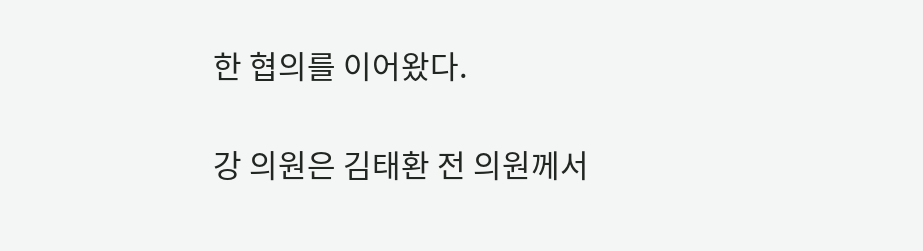한 협의를 이어왔다.

강 의원은 김태환 전 의원께서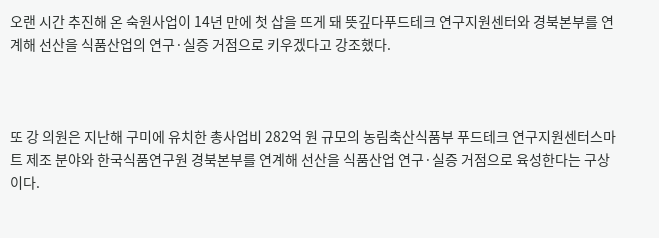오랜 시간 추진해 온 숙원사업이 14년 만에 첫 삽을 뜨게 돼 뜻깊다푸드테크 연구지원센터와 경북본부를 연계해 선산을 식품산업의 연구·실증 거점으로 키우겠다고 강조했다.



또 강 의원은 지난해 구미에 유치한 총사업비 282억 원 규모의 농림축산식품부 푸드테크 연구지원센터스마트 제조 분야와 한국식품연구원 경북본부를 연계해 선산을 식품산업 연구·실증 거점으로 육성한다는 구상이다.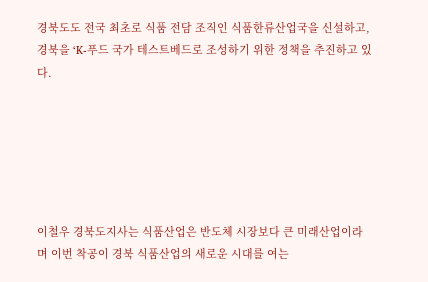경북도도 전국 최초로 식품 전담 조직인 식품한류산업국을 신설하고, 경북을 ‘K-푸드 국가 테스트베드로 조성하기 위한 정책을 추진하고 있다.






이철우 경북도지사는 식품산업은 반도체 시장보다 큰 미래산업이라며 이번 착공이 경북 식품산업의 새로운 시대를 여는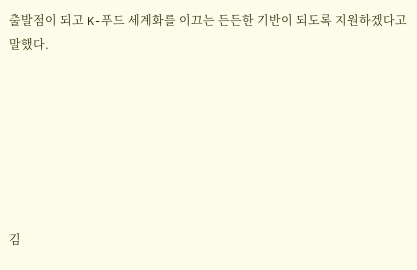출발점이 되고 K-푸드 세계화를 이끄는 든든한 기반이 되도록 지원하겠다고 말했다.







김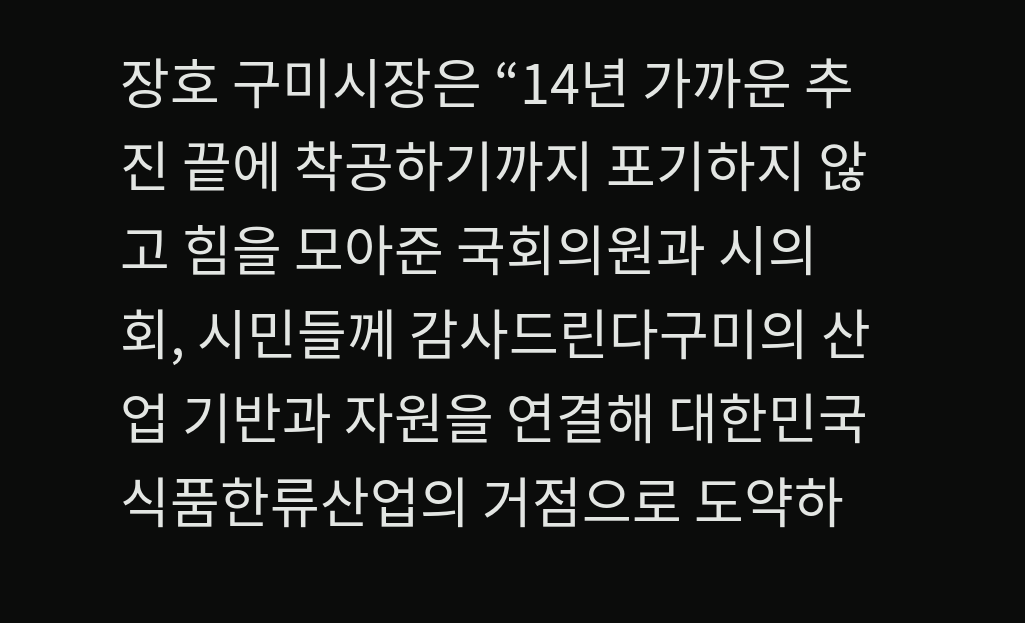장호 구미시장은 “14년 가까운 추진 끝에 착공하기까지 포기하지 않고 힘을 모아준 국회의원과 시의회, 시민들께 감사드린다구미의 산업 기반과 자원을 연결해 대한민국 식품한류산업의 거점으로 도약하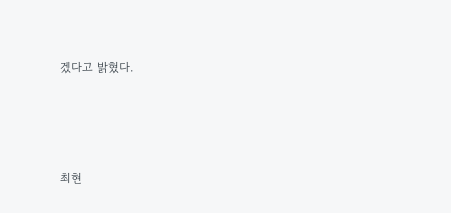겠다고 밝혔다.





최현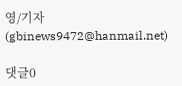영/기자 (gbinews9472@hanmail.net)

댓글0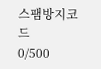스팸방지코드
0/500